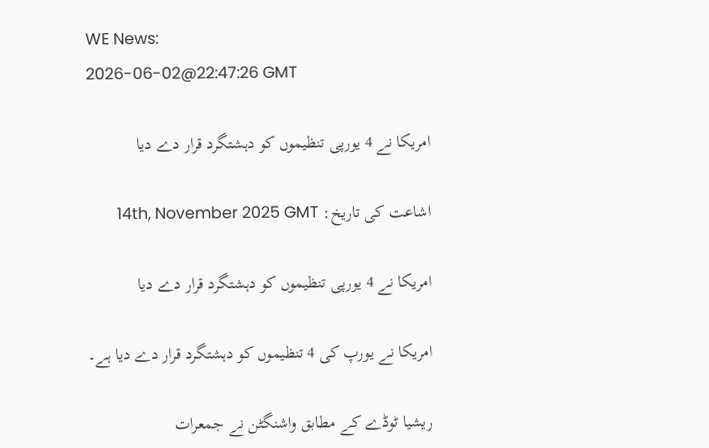WE News:
2026-06-02@22:47:26 GMT

امریکا نے 4 یورپی تنظیموں کو دہشتگرد قرار دے دیا

اشاعت کی تاریخ: 14th, November 2025 GMT

امریکا نے 4 یورپی تنظیموں کو دہشتگرد قرار دے دیا

امریکا نے یورپ کی 4 تنظیموں کو دہشتگرد قرار دے دیا ہے۔

ریشیا ٹوڈے کے مطابق واشنگٹن نے جمعرات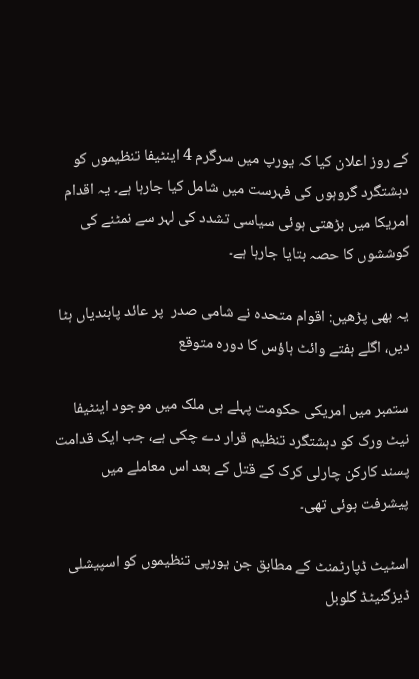کے روز اعلان کیا کہ یورپ میں سرگرم 4 اینٹیفا تنظیموں کو دہشتگرد گروہوں کی فہرست میں شامل کیا جارہا ہے۔ یہ اقدام امریکا میں بڑھتی ہوئی سیاسی تشدد کی لہر سے نمٹنے کی کوششوں کا حصہ بتایا جارہا ہے۔

یہ بھی پڑھیں: اقوام متحدہ نے شامی صدر  پر عائد پابندیاں ہٹا دیں، اگلے ہفتے وائٹ ہاؤس کا دورہ متوقع

ستمبر میں امریکی حکومت پہلے ہی ملک میں موجود اینٹیفا نیٹ ورک کو دہشتگرد تنظیم قرار دے چکی ہے، جب ایک قدامت پسند کارکن چارلی کرک کے قتل کے بعد اس معاملے میں پیشرفت ہوئی تھی۔

اسٹیٹ ڈپارٹمنٹ کے مطابق جن یورپی تنظیموں کو اسپیشلی ڈیزگنیٹڈ گلوبل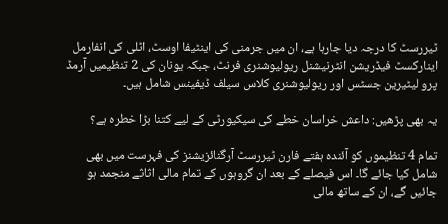ٹیررسٹ کا درجہ دیا جارہا ہے، ان میں جرمنی کی اینٹیفا اوسٹ، اٹلی کی انفارمل اینارکسٹ فیڈریشن انٹرنیشنل ریولیوشنری فرنٹ، جبکہ یونان کی 2 تنظیمیں آرمڈ پرو لیٹیرین جسٹس اور ریولیوشنری کلاس سیلف ڈیفینس شامل ہیں۔

یہ بھی پڑھیں: داعش خراسان خطے کی سیکیورٹی کے لیے کتنا بڑا خطرہ ہے؟

تمام 4 تنظیموں کو آئندہ ہفتے فارن ٹیررسٹ آرگنائزیشنز کی فہرست میں بھی شامل کیا جائے گا۔ اس فیصلے کے بعد ان گروہوں کے تمام مالی اثاثے منجمد ہو جائیں گے، ان کے ساتھ مالی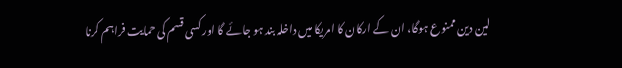لین دین ممنوع ہوگا، ان کے ارکان کا امریکا میں داخلہ بند ہو جائے گا اور کسی قسم کی حمایت فراہم کرنا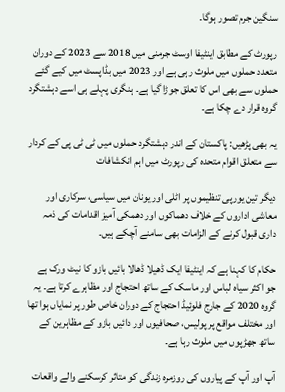سنگین جرم تصور ہوگا۔

رپورٹ کے مطابق اینٹیفا اوسٹ جرمنی میں 2018 سے 2023 کے دوران متعدد حملوں میں ملوث رہی ہے اور 2023 میں بڈاپسٹ میں کیے گئے حملوں سے بھی اس کا تعلق جوڑا گیا ہے۔ ہنگری پہلے ہی اسے دہشتگرد گروہ قرار دے چکا ہے۔

یہ بھی پڑھیں: پاکستان کے اندر دہشتگرد حملوں میں ٹی ٹی پی کے کردار سے متعلق اقوام متحدہ کی رپورٹ میں اہم انکشافات

دیگر تین یورپی تنظیموں پر اٹلی اور یونان میں سیاسی، سرکاری اور معاشی اداروں کے خلاف دھماکوں اور دھمکی آمیز اقدامات کی ذمہ داری قبول کرنے کے الزامات بھی سامنے آچکے ہیں۔

حکام کا کہنا ہے کہ اینٹیفا ایک ڈھیلا ڈھالا بائیں بازو کا نیٹ ورک ہے جو اکثر سیاہ لباس اور ماسک کے ساتھ احتجاج اور مظاہرے کرتا ہے۔ یہ گروہ 2020 کے جارج فلوئیڈ احتجاج کے دوران خاص طور پر نمایاں ہوا تھا اور مختلف مواقع پر پولیس، صحافیوں اور دائیں بازو کے مظاہرین کے ساتھ جھڑپوں میں ملوث رہا ہے۔

آپ اور آپ کے پیاروں کی روزمرہ زندگی کو متاثر کرسکنے والے واقعات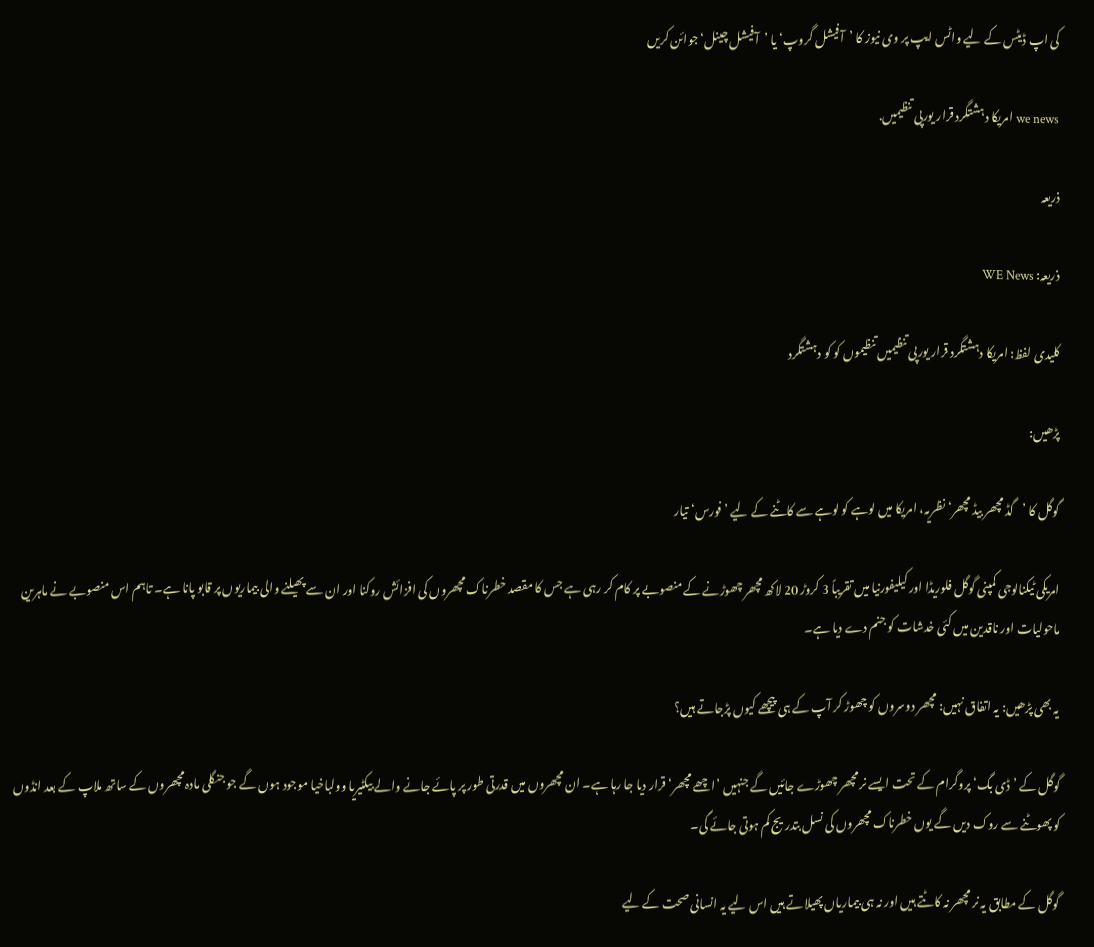کی اپ ڈیٹس کے لیے واٹس ایپ پر وی نیوز کا ’آفیشل گروپ‘ یا ’آفیشل چینل‘ جوائن کریں

we news امریکا دہشتگرد قرار یورپی تنظیمیں.

ذریعہ

ذریعہ: WE News

کلیدی لفظ: امریکا دہشتگرد قرار یورپی تنظیمیں تنظیموں کو کو دہشتگرد

پڑھیں:

گوگل کا ’گڈ مچھر بیڈ مچھر‘ نظریہ، امریکا میں لوہے کو لوہے سے کاٹنے کے لیے ’فورس‘ تیار

امریکی ٹیکنالوجی کمپنی گوگل فلوریڈا اور کیلیفورنیا میں تقریباً 3 کروڑ 20 لاکھ مچھر چھوڑنے کے منصوبے پر کام کر رہی ہے جس کا مقصد خطرناک مچھروں کی افزائش روکنا اور ان سے پھیلنے والی بیماریوں پر قابو پانا ہے۔ تاہم اس منصوبے نے ماہرین ماحولیات اور ناقدین میں کئی خدشات کو جنم دے دیا ہے۔

یہ بھی پڑھیں: یہ اتفاق نہیں: مچھر دوسروں کو چھوڑ کر آپ کے ہی پیچھے کیوں پڑجاتے ہیں؟

گوگل کے ’ڈی بگ‘ پروگرام کے تحت ایسے نر مچھر چھوڑے جائیں گے جنہیں ’اچھے مچھر‘ قرار دیا جا رہا ہے۔ ان مچھروں میں قدرتی طور پر پائے جانے والے بیکٹیریا وولباخیا موجود ہوں گے جو جنگلی مادہ مچھروں کے ساتھ ملاپ کے بعد انڈوں کو پھوٹنے سے روک دیں گے یوں خطرناک مچھروں کی نسل بتدریج کم ہوتی جائے گی۔

گوگل کے مطابق یہ نر مچھر نہ کاٹتے ہیں اور نہ ہی بیماریاں پھیلاتے ہیں اس لیے یہ انسانی صحت کے لیے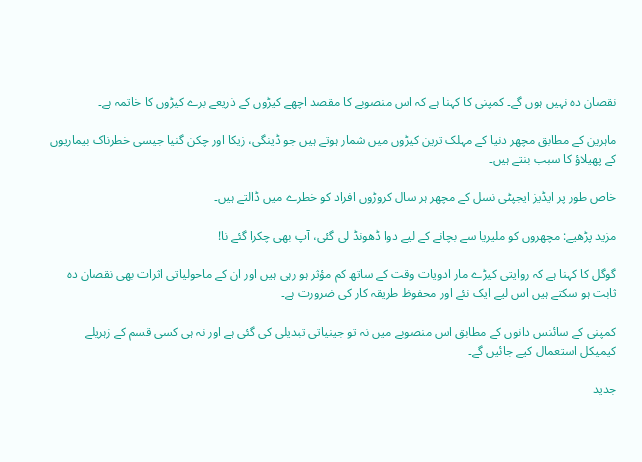نقصان دہ نہیں ہوں گے۔ کمپنی کا کہنا ہے کہ اس منصوبے کا مقصد اچھے کیڑوں کے ذریعے برے کیڑوں کا خاتمہ ہے۔

ماہرین کے مطابق مچھر دنیا کے مہلک ترین کیڑوں میں شمار ہوتے ہیں جو ڈینگی، زیکا اور چکن گنیا جیسی خطرناک بیماریوں کے پھیلاؤ کا سبب بنتے ہیں۔

خاص طور پر ایڈیز ایجپٹی نسل کے مچھر ہر سال کروڑوں افراد کو خطرے میں ڈالتے ہیں۔

مزید پڑھیے: مچھروں کو ملیریا سے بچانے کے لیے دوا ڈھونڈ لی گئی، آپ بھی چکرا گئے نا!

گوگل کا کہنا ہے کہ روایتی کیڑے مار ادویات وقت کے ساتھ کم مؤثر ہو رہی ہیں اور ان کے ماحولیاتی اثرات بھی نقصان دہ ثابت ہو سکتے ہیں اس لیے ایک نئے اور محفوظ طریقہ کار کی ضرورت ہے۔

کمپنی کے سائنس دانوں کے مطابق اس منصوبے میں نہ تو جینیاتی تبدیلی کی گئی ہے اور نہ ہی کسی قسم کے زہریلے کیمیکل استعمال کیے جائیں گے۔

جدید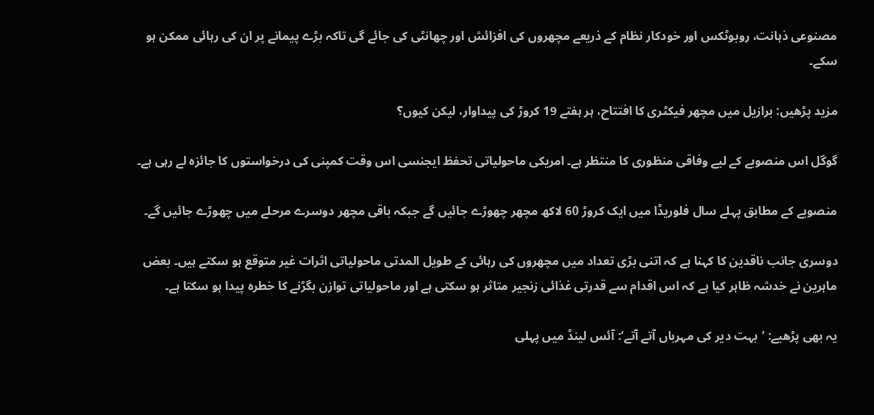مصنوعی ذہانت، روبوٹکس اور خودکار نظام کے ذریعے مچھروں کی افزائش اور چھانٹی کی جائے گی تاکہ بڑے پیمانے پر ان کی رہائی ممکن ہو سکے۔

مزید پڑھیں: برازیل میں مچھر فیکٹری کا افتتاح، ہر ہفتے 19 کروڑ کی پیداوار، لیکن کیوں؟

گوگل اس منصوبے کے لیے وفاقی منظوری کا منتظر ہے۔ امریکی ماحولیاتی تحفظ ایجنسی اس وقت کمپنی کی درخواستوں کا جائزہ لے رہی ہے۔

منصوبے کے مطابق پہلے سال فلوریڈا میں ایک کروڑ 60 لاکھ مچھر چھوڑے جائیں گے جبکہ باقی مچھر دوسرے مرحلے میں چھوڑے جائیں گے۔

دوسری جانب ناقدین کا کہنا ہے کہ اتنی بڑی تعداد میں مچھروں کی رہائی کے طویل المدتی ماحولیاتی اثرات غیر متوقع ہو سکتے ہیں۔ بعض ماہرین نے خدشہ ظاہر کیا ہے کہ اس اقدام سے قدرتی غذائی زنجیر متاثر ہو سکتی ہے اور ماحولیاتی توازن بگڑنے کا خطرہ پیدا ہو سکتا ہے۔

یہ بھی پڑھیے: ’بہت دیر کی مہرباں آتے آتے‘: آئس لینڈ میں پہلی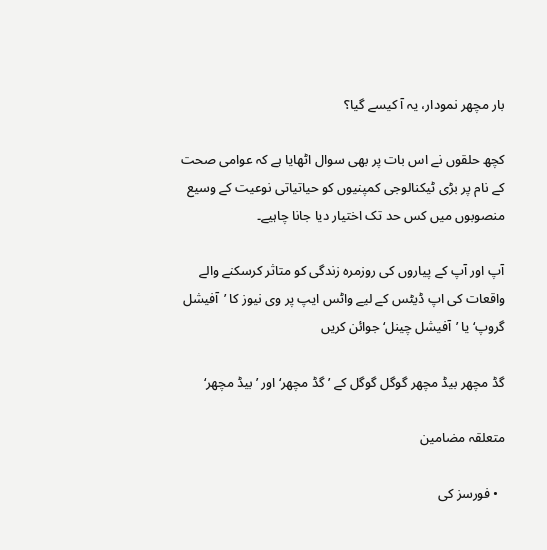بار مچھر نمودار، یہ آ کیسے گیا؟

کچھ حلقوں نے اس بات پر بھی سوال اٹھایا ہے کہ عوامی صحت کے نام پر بڑی ٹیکنالوجی کمپنیوں کو حیاتیاتی نوعیت کے وسیع منصوبوں میں کس حد تک اختیار دیا جانا چاہیے۔

آپ اور آپ کے پیاروں کی روزمرہ زندگی کو متاثر کرسکنے والے واقعات کی اپ ڈیٹس کے لیے واٹس ایپ پر وی نیوز کا ’آفیشل گروپ‘ یا ’آفیشل چینل‘ جوائن کریں

گڈ مچھر بیڈ مچھر گوگل گوگل کے ’گڈ مچھر‘ اور ’بیڈ مچھر‘

متعلقہ مضامین

  • فورسز کی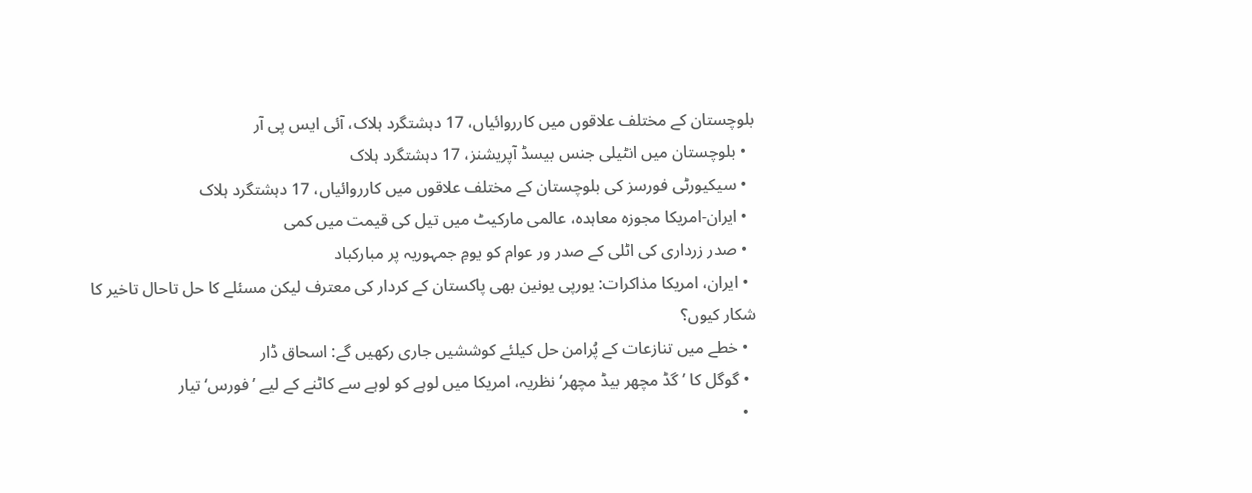بلوچستان کے مختلف علاقوں میں کارروائیاں، 17 دہشتگرد ہلاک، آئی ایس پی آر
  • بلوچستان میں انٹیلی جنس بیسڈ آپریشنز، 17 دہشتگرد ہلاک
  • سیکیورٹی فورسز کی بلوچستان کے مختلف علاقوں میں کارروائیاں، 17 دہشتگرد ہلاک
  • ایران-امریکا مجوزہ معاہدہ، عالمی مارکیٹ میں تیل کی قیمت میں کمی
  • صدر زرداری کی اٹلی کے صدر ور عوام کو یومِ جمہوریہ پر مبارکباد
  • ایران، امریکا مذاکرات: یورپی یونین بھی پاکستان کے کردار کی معترف لیکن مسئلے کا حل تاحال تاخیر کا شکار کیوں؟
  • خطے میں تنازعات کے پُرامن حل کیلئے کوششیں جاری رکھیں گے: اسحاق ڈار
  • گوگل کا ’گڈ مچھر بیڈ مچھر‘ نظریہ، امریکا میں لوہے کو لوہے سے کاٹنے کے لیے ’فورس‘ تیار
  •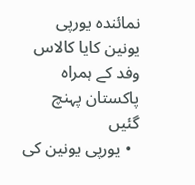نمائندہ یورپی یونین کایا کالاس وفد کے ہمراہ پاکستان پہنچ گئیں
  • یورپی یونین کی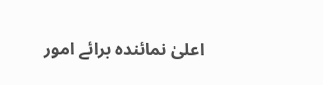اعلیٰ نمائندہ برائے امور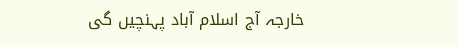خارجہ آج اسلام آباد پہنچیں گی